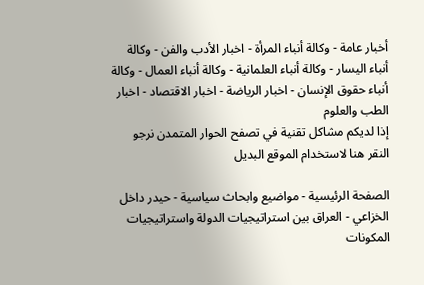أخبار عامة - وكالة أنباء المرأة - اخبار الأدب والفن - وكالة أنباء اليسار - وكالة أنباء العلمانية - وكالة أنباء العمال - وكالة أنباء حقوق الإنسان - اخبار الرياضة - اخبار الاقتصاد - اخبار الطب والعلوم
إذا لديكم مشاكل تقنية في تصفح الحوار المتمدن نرجو النقر هنا لاستخدام الموقع البديل

الصفحة الرئيسية - مواضيع وابحاث سياسية - حيدر داخل الخزاعي - العراق بين استراتيجيات الدولة واستراتيجيات المكونات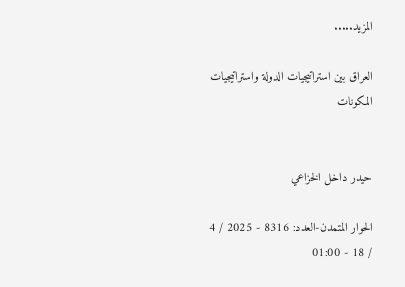المزيد.....

العراق بين استراتيجيات الدولة واستراتيجيات المكونات


حيدر داخل الخزاعي

الحوار المتمدن-العدد: 8316 - 2025 / 4 / 18 - 01:00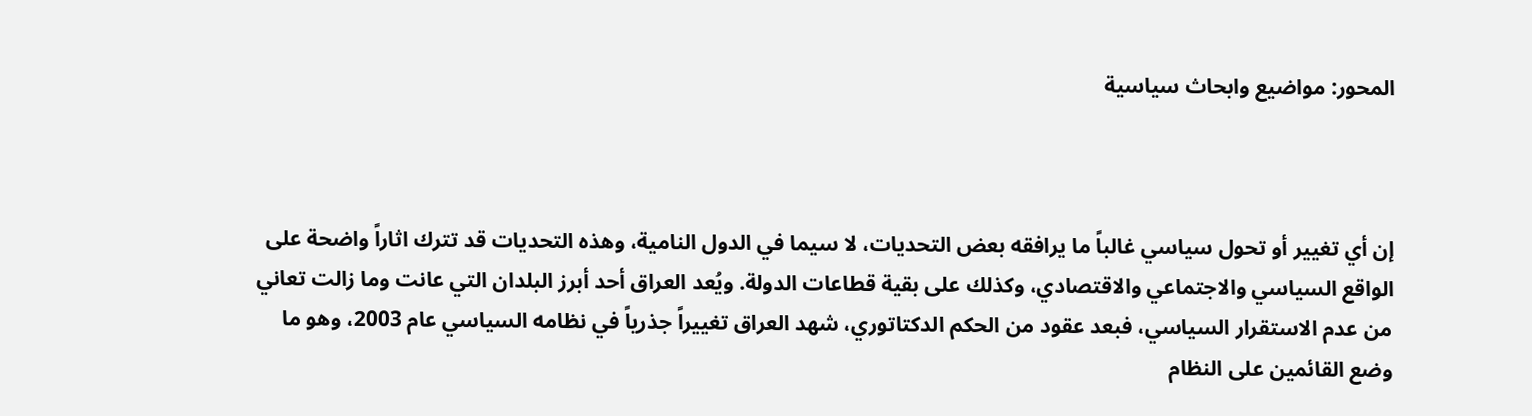المحور: مواضيع وابحاث سياسية



إن أي تغيير أو تحول سياسي غالباً ما يرافقه بعض التحديات، لا سيما في الدول النامية، وهذه التحديات قد تترك اثاراً واضحة على الواقع السياسي والاجتماعي والاقتصادي، وكذلك على بقية قطاعات الدولة. ويُعد العراق أحد أبرز البلدان التي عانت وما زالت تعاني من عدم الاستقرار السياسي، فبعد عقود من الحكم الدكتاتوري، شهد العراق تغييراً جذرياً في نظامه السياسي عام 2003، وهو ما وضع القائمين على النظام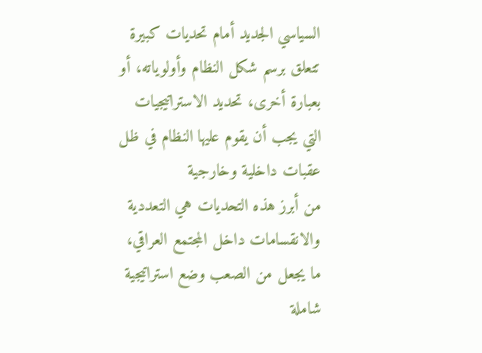السياسي الجديد أمام تحديات كبيرة تتعلق برسم شكل النظام وأولوياته، أو بعبارة أخرى، تحديد الاستراتيجيات التي يجب أن يقوم عليها النظام في ظل عقبات داخلية وخارجية
من أبرز هذه التحديات هي التعددية والانقسامات داخل المجتمع العراقي، ما يجعل من الصعب وضع استراتيجية شاملة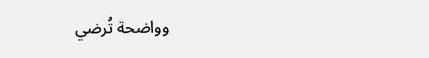وواضحة تُرضي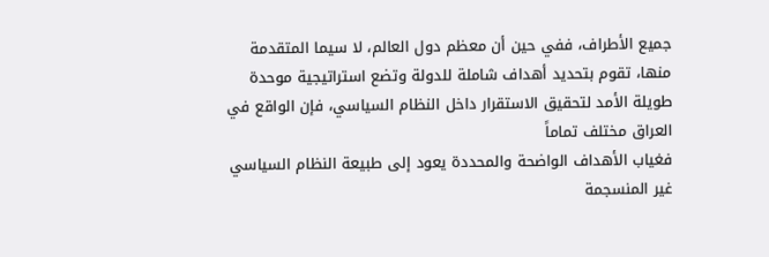جميع الأطراف، ففي حين أن معظم دول العالم، لا سيما المتقدمة منها، تقوم بتحديد أهداف شاملة للدولة وتضع استراتيجية موحدة طويلة الأمد لتحقيق الاستقرار داخل النظام السياسي، فإن الواقع في العراق مختلف تماماً
فغياب الأهداف الواضحة والمحددة يعود إلى طبيعة النظام السياسي غير المنسجمة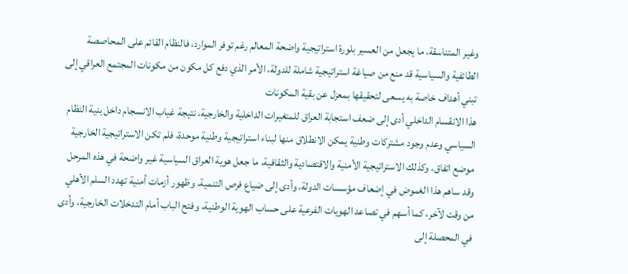وغير المتناسقة، ما يجعل من العسير بلورة استراتيجية واضحة المعالم رغم توفر الموارد، فالنظام القائم على المحاصصة الطائفية والسياسية قد منع من صياغة استراتيجية شاملة للدولة، الأمر الذي دفع كل مكون من مكونات المجتمع العراقي إلى تبني أهداف خاصة به يسعى لتحقيقها بمعزل عن بقية المكونات
هذا الانقسام الداخلي أدى إلى ضعف استجابة العراق للمتغيرات الداخلية والخارجية، نتيجة غياب الانسجام داخل بنية النظام السياسي وعدم وجود مشتركات وطنية يمكن الانطلاق منها لبناء استراتيجية وطنية موحدة، فلم تكن الاستراتيجية الخارجية موضع اتفاق، وكذلك الاستراتيجية الأمنية والاقتصادية والثقافية، ما جعل هوية العراق السياسية غير واضحة في هذه المرحل
وقد ساهم هذا الغموض في إضعاف مؤسسات الدولة، وأدى إلى ضياع فرص التنمية، وظهور أزمات أمنية تهدد السلم الأهلي من وقت لآخر، كما أسهم في تصاعد الهويات الفرعية على حساب الهوية الوطنية، وفتح الباب أمام التدخلات الخارجية، وأدى في المحصلة إلى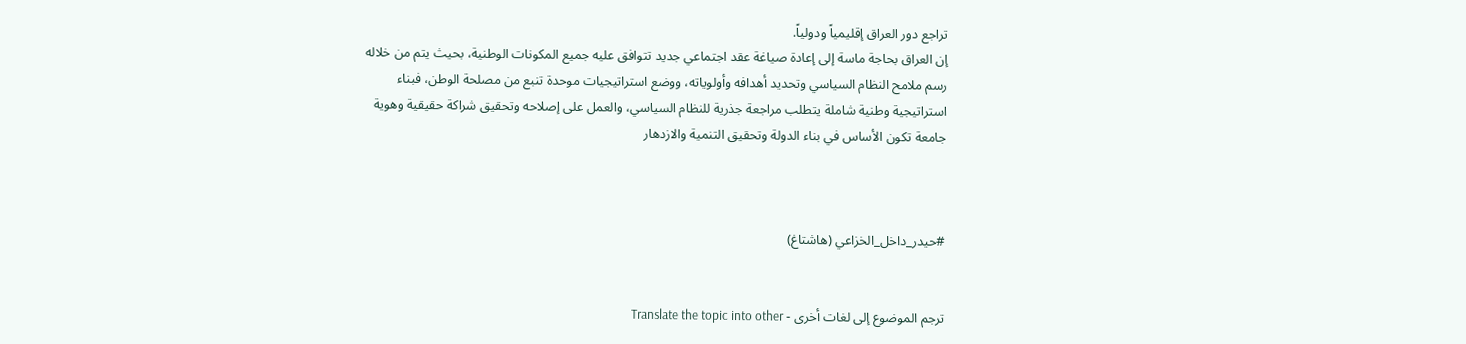تراجع دور العراق إقليمياً ودولياً.
إن العراق بحاجة ماسة إلى إعادة صياغة عقد اجتماعي جديد تتوافق عليه جميع المكونات الوطنية، بحيث يتم من خلاله رسم ملامح النظام السياسي وتحديد أهدافه وأولوياته، ووضع استراتيجيات موحدة تنبع من مصلحة الوطن، فبناء استراتيجية وطنية شاملة يتطلب مراجعة جذرية للنظام السياسي، والعمل على إصلاحه وتحقيق شراكة حقيقية وهوية جامعة تكون الأساس في بناء الدولة وتحقيق التنمية والازدهار



#حيدر_داخل_الخزاعي (هاشتاغ)


ترجم الموضوع إلى لغات أخرى - Translate the topic into other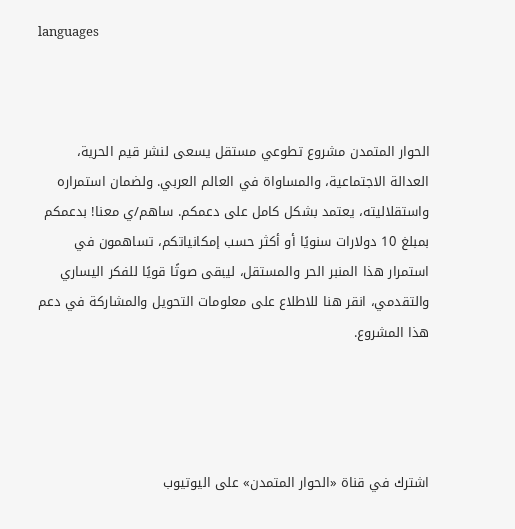languages



الحوار المتمدن مشروع تطوعي مستقل يسعى لنشر قيم الحرية، العدالة الاجتماعية، والمساواة في العالم العربي. ولضمان استمراره واستقلاليته، يعتمد بشكل كامل على دعمكم. ساهم/ي معنا! بدعمكم بمبلغ 10 دولارات سنويًا أو أكثر حسب إمكانياتكم، تساهمون في استمرار هذا المنبر الحر والمستقل، ليبقى صوتًا قويًا للفكر اليساري والتقدمي، انقر هنا للاطلاع على معلومات التحويل والمشاركة في دعم هذا المشروع.




اشترك في قناة «الحوار المتمدن» على اليوتيوب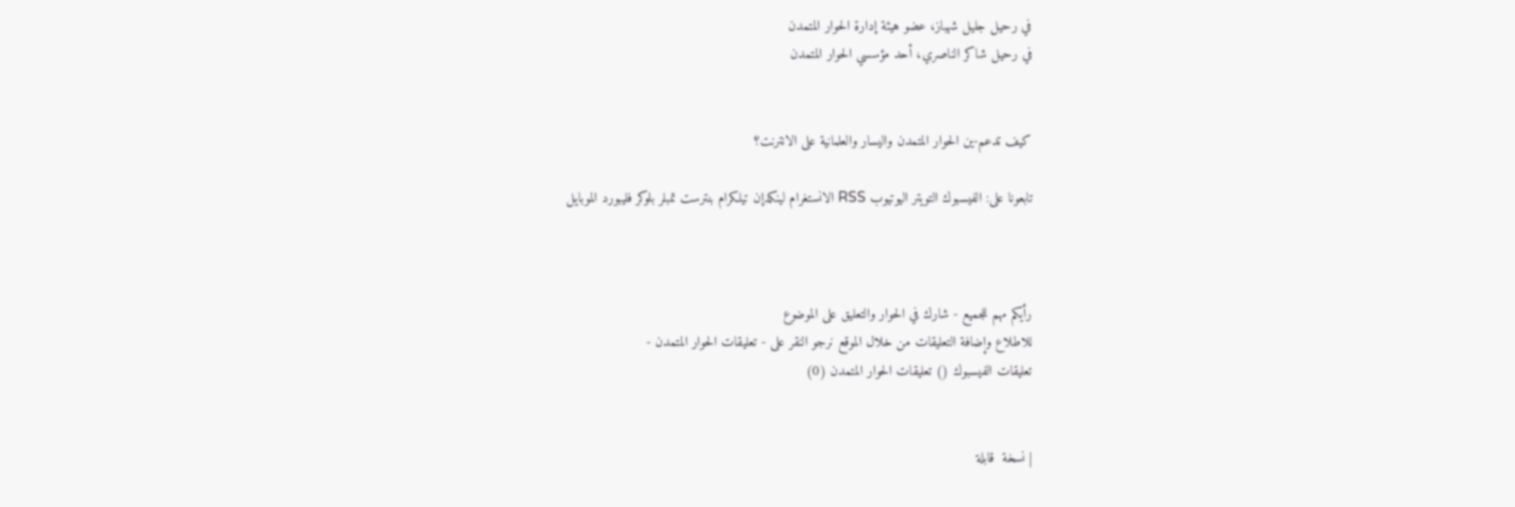في رحيل جليل شهباز، عضو هيئة إدارة الحوار المتمدن
في رحيل شاكر الناصري، أحد مؤسسي الحوار المتمدن


كيف تدعم-ين الحوار المتمدن واليسار والعلمانية على الانترنت؟

تابعونا على: الفيسبوك التويتر اليوتيوب RSS الانستغرام لينكدإن تيلكرام بنترست تمبلر بلوكر فليبورد الموبايل



رأيكم مهم للجميع - شارك في الحوار والتعليق على الموضوع
للاطلاع وإضافة التعليقات من خلال الموقع نرجو النقر على - تعليقات الحوار المتمدن -
تعليقات الفيسبوك () تعليقات الحوار المتمدن (0)


| نسخة  قابلة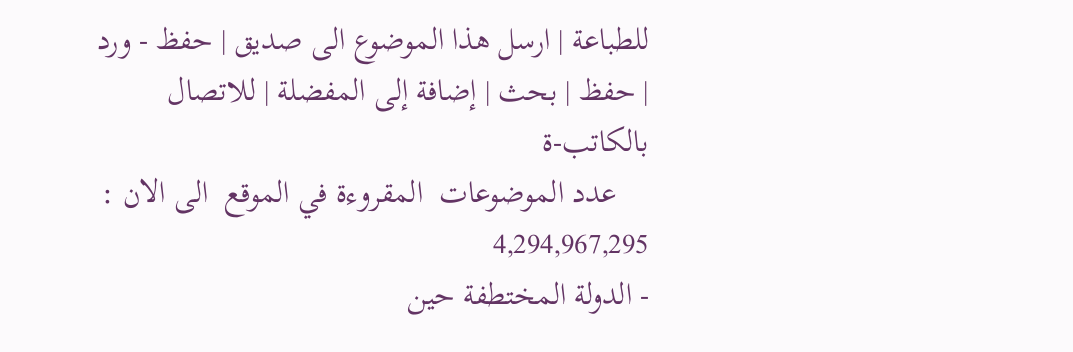للطباعة | ارسل هذا الموضوع الى صديق | حفظ - ورد
| حفظ | بحث | إضافة إلى المفضلة | للاتصال بالكاتب-ة
    عدد الموضوعات  المقروءة في الموقع  الى الان : 4,294,967,295
- الدولة المختطفة حين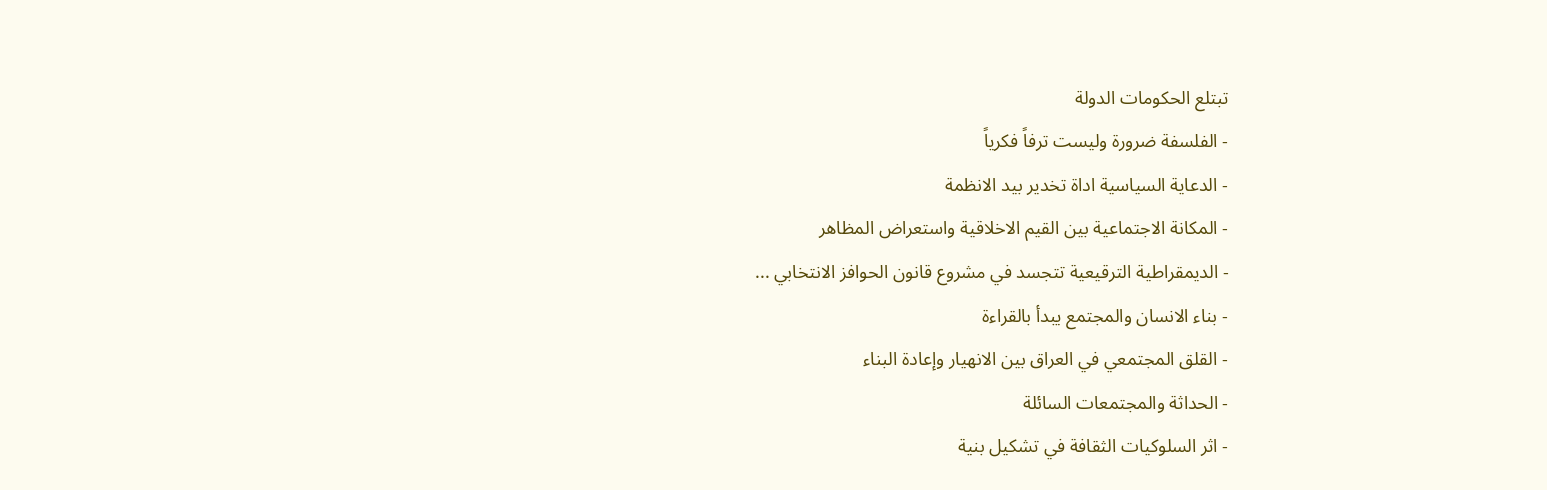تبتلع الحكومات الدولة
- الفلسفة ضرورة وليست ترفاً فكرياً
- الدعاية السياسية اداة تخدير بيد الانظمة
- المكانة الاجتماعية بين القيم الاخلاقية واستعراض المظاهر
- الديمقراطية الترقيعية تتجسد في مشروع قانون الحوافز الانتخابي ...
- بناء الانسان والمجتمع يبدأ بالقراءة
- القلق المجتمعي في العراق بين الانهيار وإعادة البناء
- الحداثة والمجتمعات السائلة
- اثر السلوكيات الثقافة في تشكيل بنية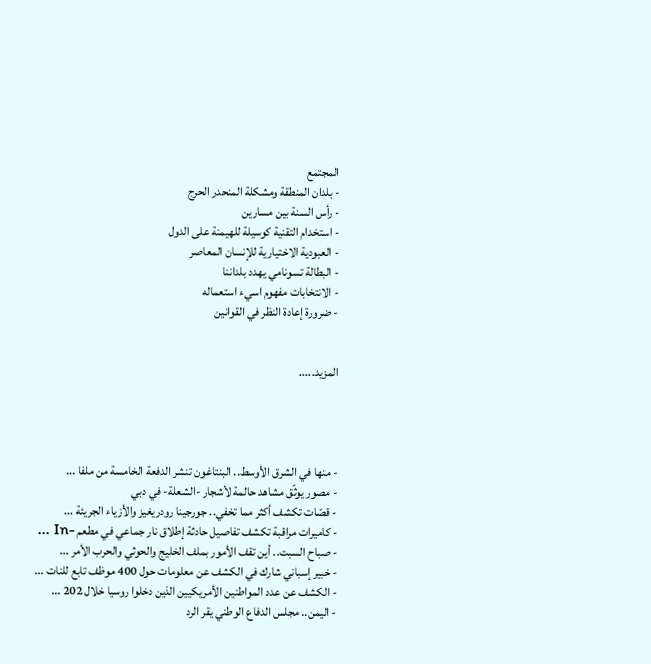المجتمع
- بلدان المنطقة ومشكلة المنحدر الحرج
- رأس السنة بين مسارين
- استخدام التقنية كوسيلة للهيمنة على الدول
- العبودية الاختيارية للإنسان المعاصر
- البطالة تسونامي يهدد بلداننا
- الانتخابات مفهوم اسيء استعماله
- ضرورة إعادة النظر في القوانين


المزيد.....




- منها في الشرق الأوسط.. البنتاغون تنشر الدفعة الخامسة من ملفا ...
- مصور يوثّق مشاهد حالمة لأشجار -الشعلة- في دبي
- قصّات تكشف أكثر مما تخفي.. جورجينا رودريغيز والأزياء الجريئة ...
- كاميرات مراقبة تكشف تفاصيل حادثة إطلاق نار جماعي في مطعم -In ...
- صباح السبت.. أين تقف الأمور بملف الخليج والحوثي والحرب الأمر ...
- خبير إسباني شارك في الكشف عن معلومات حول 400 موظف تابع للنات ...
- الكشف عن عدد المواطنين الأمريكيين الذين دخلوا روسيا خلال 202 ...
- اليمن.. مجلس الدفاع الوطني يقر الرد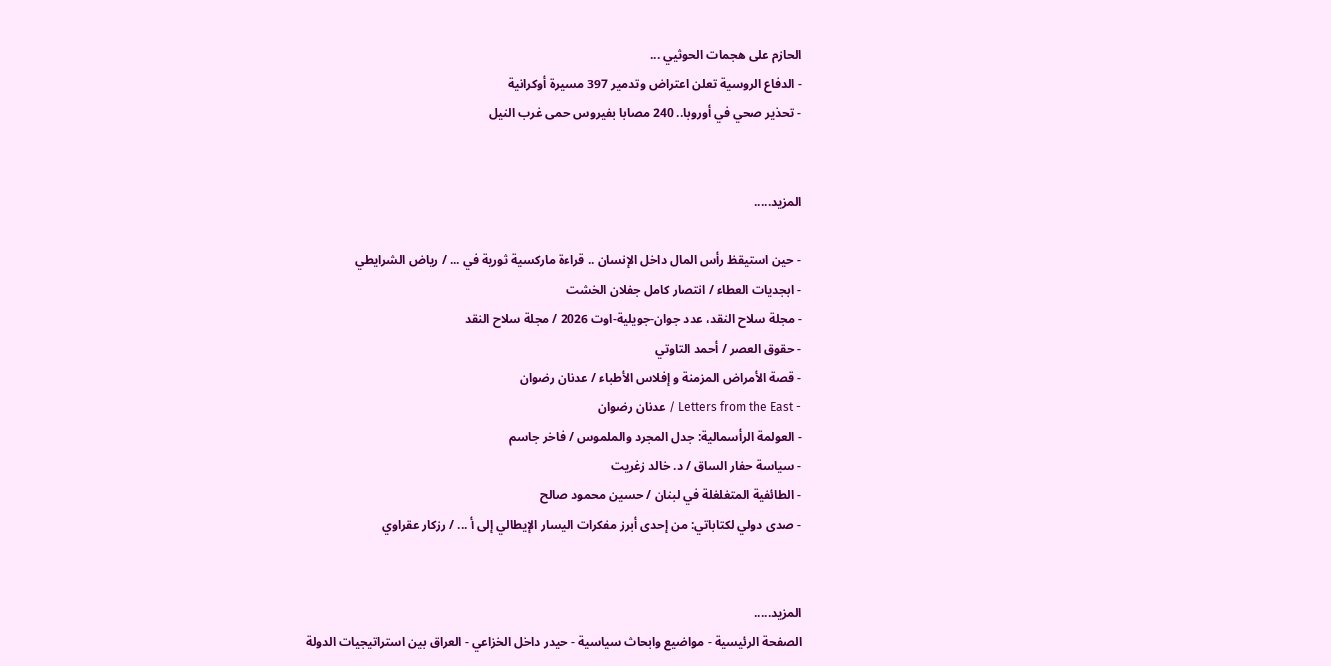الحازم على هجمات الحوثيي ...
- الدفاع الروسية تعلن اعتراض وتدمير 397 مسيرة أوكرانية
- تحذير صحي في أوروبا.. 240 مصابا بفيروس حمى غرب النيل


المزيد.....

- حين استيقظ رأس المال داخل الإنسان .. قراءة ماركسية ثورية في ... / رياض الشرايطي
- ابجديات العطاء / انتصار كامل جفلان الخشت
- مجلة سلاح النقد، عدد جوان-جويلية-اوت 2026 / مجلة سلاح النقد
- حقوق العصر / أحمد التاوتي
- قصة الأمراض المزمنة و إفلاس الأطباء / عدنان رضوان
- Letters from the East / عدنان رضوان
- العولمة الرأسمالية: جدل المجرد والملموس / فاخر جاسم
- سياسة حفار الساق / د. خالد زغريت
- الطائفية المتغلغلة في لبنان / حسين محمود صالح
- صدى دولي لكتاباتي: من إحدى أبرز مفكرات اليسار الإيطالي إلى أ ... / رزكار عقراوي


المزيد.....
الصفحة الرئيسية - مواضيع وابحاث سياسية - حيدر داخل الخزاعي - العراق بين استراتيجيات الدولة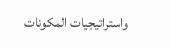واستراتيجيات المكونات